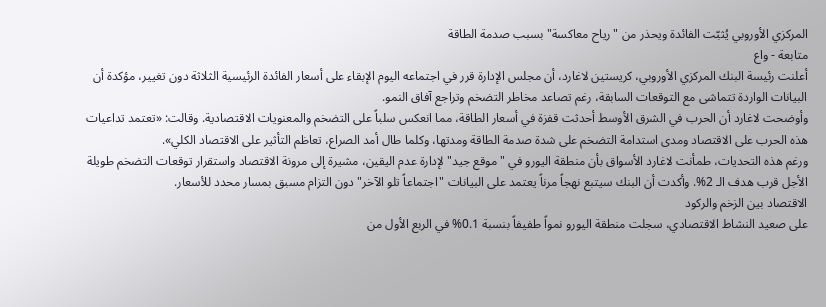المركزي الأوروبي يُثبّت الفائدة ويحذر من "رياح معاكسة" بسبب صدمة الطاقة
متابعة - واع
أعلنت رئيسة البنك المركزي الأوروبي، كريستين لاغارد، أن مجلس الإدارة قرر في اجتماعه اليوم الإبقاء على أسعار الفائدة الرئيسية الثلاثة دون تغيير، مؤكدة أن البيانات الواردة تتماشى مع التوقعات السابقة، رغم تصاعد مخاطر التضخم وتراجع آفاق النمو.
وأوضحت لاغارد أن الحرب في الشرق الأوسط أحدثت قفزة في أسعار الطاقة، مما انعكس سلباً على التضخم والمعنويات الاقتصادية. وقالت: «تعتمد تداعيات هذه الحرب على الاقتصاد ومدى استدامة التضخم على شدة صدمة الطاقة ومدتها، وكلما طال أمد الصراع، تعاظم التأثير على الاقتصاد الكلي».
ورغم هذه التحديات، طمأنت لاغارد الأسواق بأن منطقة اليورو في "موقع جيد" لإدارة عدم اليقين، مشيرة إلى مرونة الاقتصاد واستقرار توقعات التضخم طويلة الأجل قرب هدف الـ 2%. وأكدت أن البنك سيتبع نهجاً مرناً يعتمد على البيانات "اجتماعاً تلو الآخر" دون التزام مسبق بمسار محدد للأسعار.
الاقتصاد بين الزخم والركود
على صعيد النشاط الاقتصادي، سجلت منطقة اليورو نمواً طفيفاً بنسبة 0.1% في الربع الأول من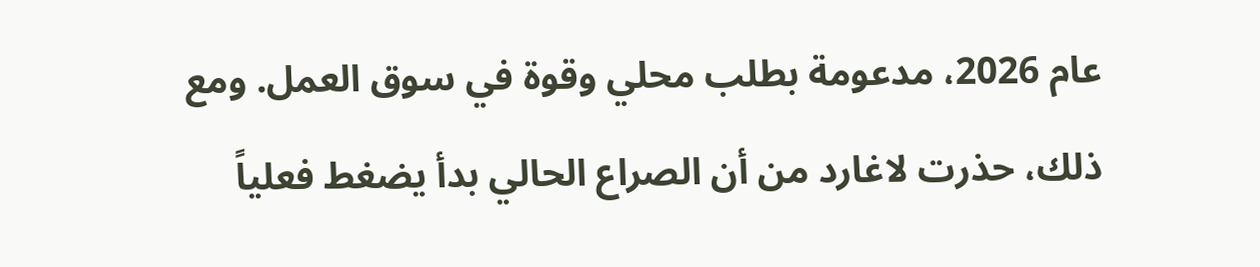عام 2026، مدعومة بطلب محلي وقوة في سوق العمل. ومع ذلك، حذرت لاغارد من أن الصراع الحالي بدأ يضغط فعلياً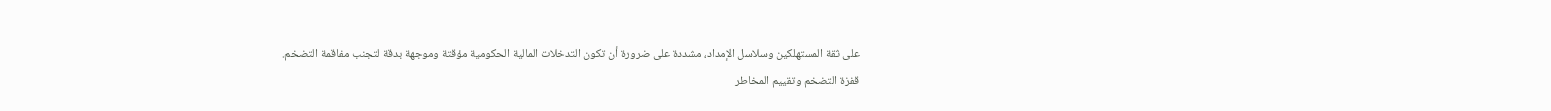على ثقة المستهلكين وسلاسل الإمداد، مشددة على ضرورة أن تكون التدخلات المالية الحكومية مؤقتة وموجهة بدقة لتجنب مفاقمة التضخم.
قفزة التضخم وتقييم المخاطر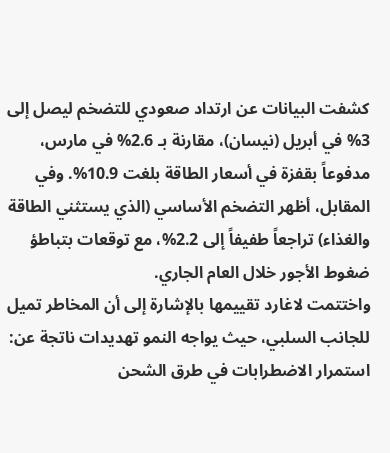كشفت البيانات عن ارتداد صعودي للتضخم ليصل إلى 3% في أبريل (نيسان)، مقارنة بـ 2.6% في مارس، مدفوعاً بقفزة في أسعار الطاقة بلغت 10.9%. وفي المقابل، أظهر التضخم الأساسي (الذي يستثني الطاقة والغذاء) تراجعاً طفيفاً إلى 2.2%، مع توقعات بتباطؤ ضغوط الأجور خلال العام الجاري.
واختتمت لاغارد تقييمها بالإشارة إلى أن المخاطر تميل للجانب السلبي، حيث يواجه النمو تهديدات ناتجة عن:
استمرار الاضطرابات في طرق الشحن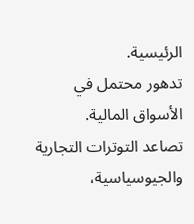الرئيسية.
تدهور محتمل في الأسواق المالية.
تصاعد التوترات التجارية والجيوسياسية،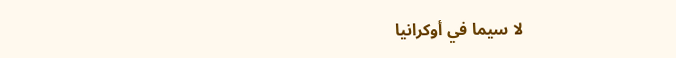لا سيما في أوكرانيا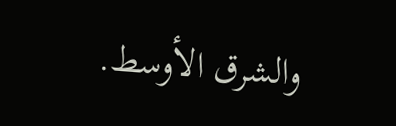والشرق الأوسط.